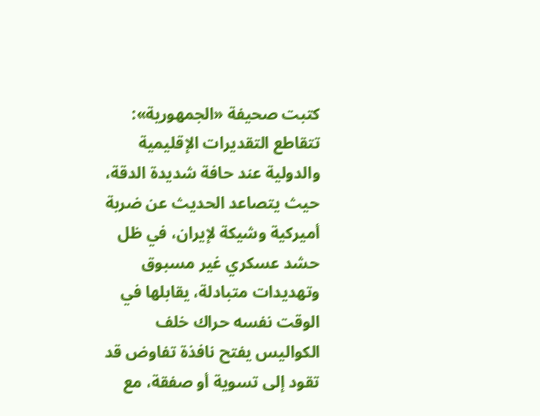كتبت صحيفة «الجمهورية»: تتقاطع التقديرات الإقليمية والدولية عند حافة شديدة الدقة، حيث يتصاعد الحديث عن ضربة أميركية وشيكة لإيران، في ظل حشد عسكري غير مسبوق وتهديدات متبادلة، يقابلها في الوقت نفسه حراك خلف الكواليس يفتح نافذة تفاوض قد تقود إلى تسوية أو صفقة، مع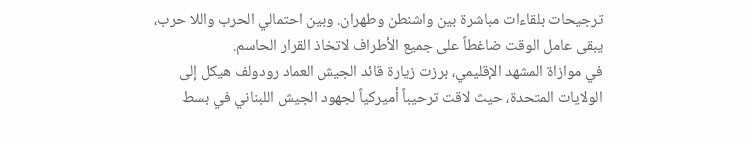ترجيحات بلقاءات مباشرة بين واشنطن وطهران. وبين احتمالي الحرب واللا حرب، يبقى عامل الوقت ضاغطاً على جميع الأطراف لاتخاذ القرار الحاسم.
في موازاة المشهد الإقليمي، برزت زيارة قائد الجيش العماد رودولف هيكل إلى الولايات المتحدة، حيث لاقت ترحيباً أميركياً لجهود الجيش اللبناني في بسط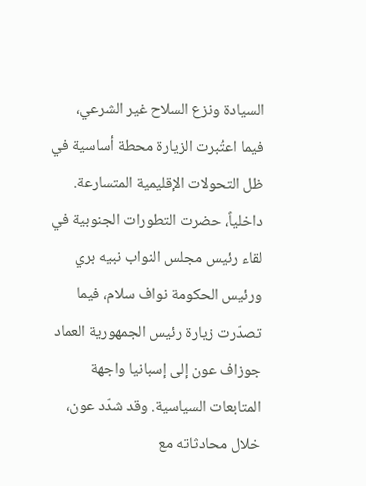السيادة ونزع السلاح غير الشرعي، فيما اعتُبرت الزيارة محطة أساسية في ظل التحولات الإقليمية المتسارعة.
داخلياً، حضرت التطورات الجنوبية في لقاء رئيس مجلس النواب نبيه بري ورئيس الحكومة نواف سلام، فيما تصدّرت زيارة رئيس الجمهورية العماد جوزاف عون إلى إسبانيا واجهة المتابعات السياسية. وقد شدّد عون، خلال محادثاته مع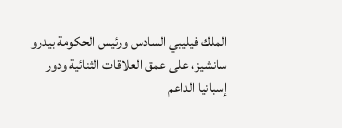الملك فيليبي السادس ورئيس الحكومة بيدرو سانشيز، على عمق العلاقات الثنائية ودور إسبانيا الداعم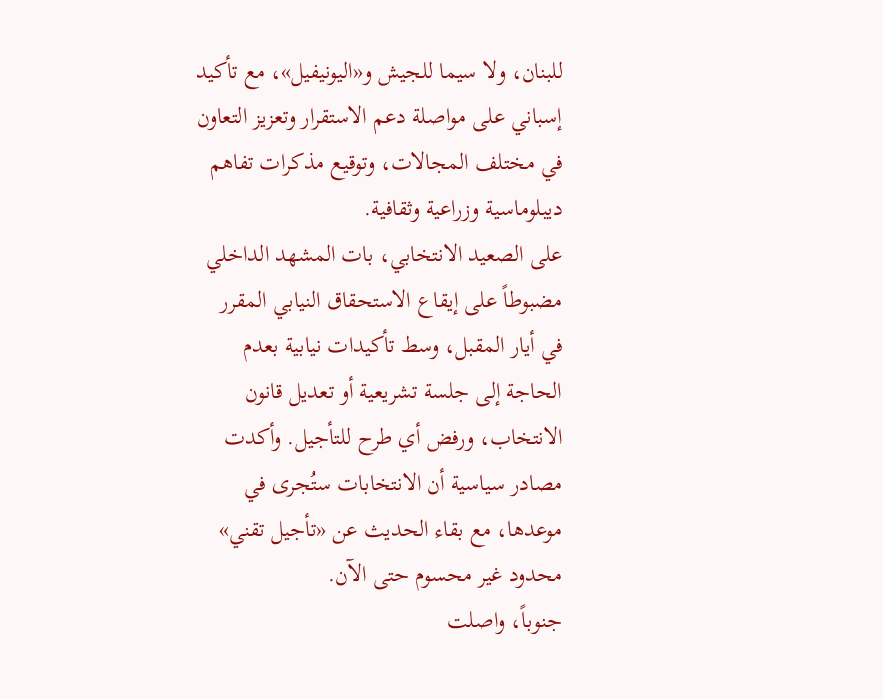للبنان، ولا سيما للجيش و«اليونيفيل»، مع تأكيد إسباني على مواصلة دعم الاستقرار وتعزيز التعاون في مختلف المجالات، وتوقيع مذكرات تفاهم ديبلوماسية وزراعية وثقافية.
على الصعيد الانتخابي، بات المشهد الداخلي مضبوطاً على إيقاع الاستحقاق النيابي المقرر في أيار المقبل، وسط تأكيدات نيابية بعدم الحاجة إلى جلسة تشريعية أو تعديل قانون الانتخاب، ورفض أي طرح للتأجيل. وأكدت مصادر سياسية أن الانتخابات ستُجرى في موعدها، مع بقاء الحديث عن «تأجيل تقني» محدود غير محسوم حتى الآن.
جنوباً، واصلت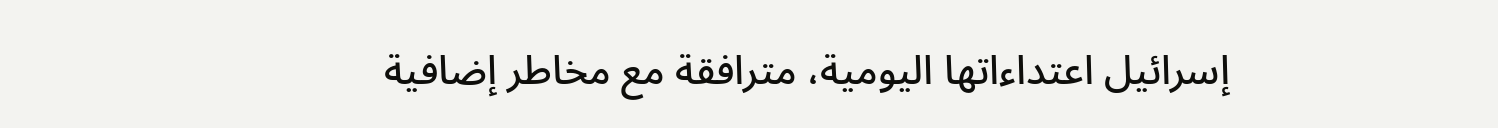إسرائيل اعتداءاتها اليومية، مترافقة مع مخاطر إضافية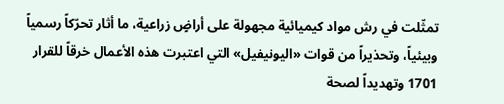تمثّلت في رش مواد كيميائية مجهولة على أراضٍ زراعية، ما أثار تحرّكاً رسمياً وبيئياً، وتحذيراً من قوات «اليونيفيل» التي اعتبرت هذه الأعمال خرقاً للقرار 1701 وتهديداً لصحة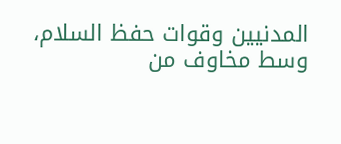المدنيين وقوات حفظ السلام، وسط مخاوف من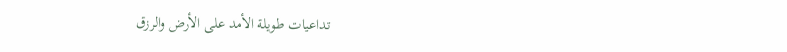تداعيات طويلة الأمد على الأرض والرزق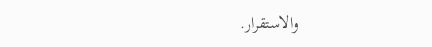والاستقرار.